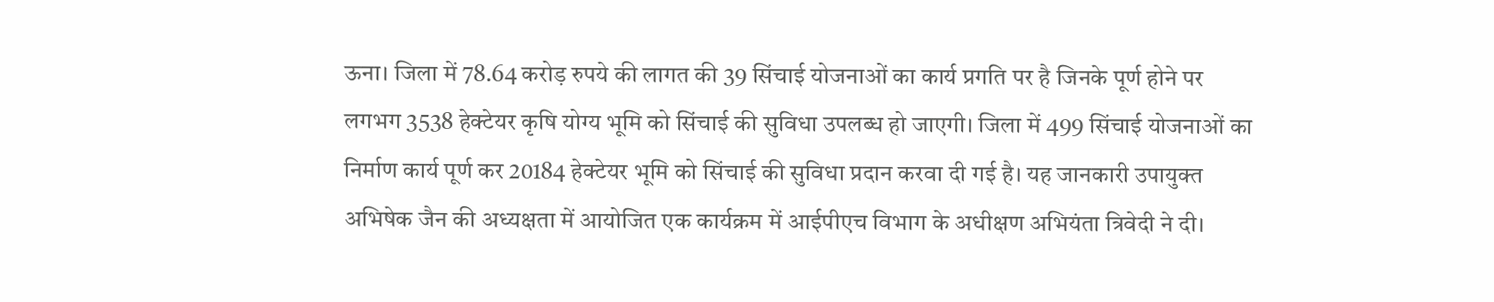ऊना। जिला में 78.64 करोड़ रुपये की लागत की 39 सिंचाई योजनाओं का कार्य प्रगति पर है जिनके पूर्ण होने पर लगभग 3538 हेक्टेयर कृषि योग्य भूमि को सिंचाई की सुविधा उपलब्ध हो जाएगी। जिला में 499 सिंचाई योजनाओं का निर्माण कार्य पूर्ण कर 20184 हेक्टेयर भूमि को सिंचाई की सुविधा प्रदान करवा दी गई है। यह जानकारी उपायुक्त अभिषेक जैन की अध्यक्षता में आयोजित एक कार्यक्रम में आईपीएच विभाग के अधीक्षण अभियंता त्रिवेदी ने दी।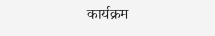कार्यक्रम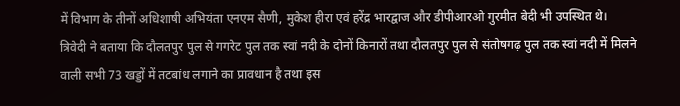में विभाग के तीनों अधिशाषी अभियंता एनएम सैणी, मुकेश हीरा एवं हरेंद्र भारद्वाज और डीपीआरओ गुरमीत बेदी भी उपस्थित थे।
त्रिवेदी ने बताया कि दौलतपुर पुल से गगरेट पुल तक स्वां नदी के दोनों किनारों तथा दौलतपुर पुल से संतोषगढ़ पुल तक स्वां नदी में मिलने वाली सभी 73 खड्डों में तटबांध लगाने का प्रावधान है तथा इस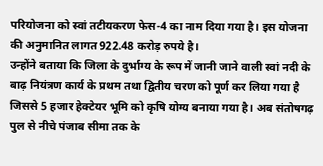परियोजना को स्वां तटीयकरण फेस-4 का नाम दिया गया है। इस योजना की अनुमानित लागत 922.48 करोड़ रुपये है।
उन्होंने बताया कि जिला के दुर्भाग्य के रूप में जानी जाने वाली स्वां नदी के बाढ़ नियंत्रण कार्य के प्रथम तथा द्वितीय चरण को पूर्ण कर लिया गया है जिससे 5 हजार हेक्टेयर भूमि को कृषि योग्य बनाया गया है। अब संतोषगढ़ पुल से नीचे पंजाब सीमा तक के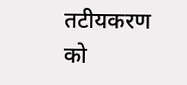तटीयकरण को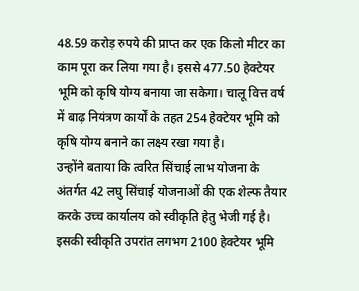48.59 करोड़ रुपये की प्राप्त कर एक किलो मीटर का काम पूरा कर लिया गया है। इससे 477.50 हेक्टेयर भूमि को कृषि योग्य बनाया जा सकेगा। चालू वित्त वर्ष में बाढ़ नियंत्रण कार्यों के तहत 254 हेक्टेयर भूमि को कृषि योग्य बनाने का लक्ष्य रखा गया है।
उन्होंने बताया कि त्वरित सिंचाई लाभ योजना के अंतर्गत 42 लघु सिंचाई योजनाओं की एक शेल्फ तैयार करके उच्च कार्यालय को स्वीकृति हेतु भेजी गई है। इसकी स्वीकृति उपरांत लगभग 2100 हेक्टेयर भूमि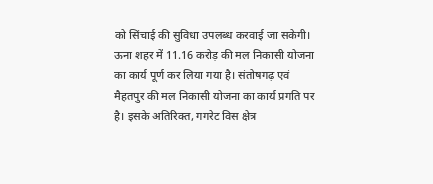को सिंचाई की सुविधा उपलब्ध करवाई जा सकेगी। ऊना शहर में 11.16 करोड़ की मल निकासी योजना का कार्य पूर्ण कर लिया गया है। संतोषगढ़ एवं मैहतपुर की मल निकासी योजना का कार्य प्रगति पर है। इसके अतिरिक्त, गगरेट विस क्षेत्र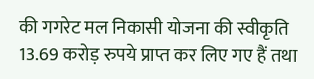की गगरेट मल निकासी योजना की स्वीकृति 13.69 करोड़ रुपये प्राप्त कर लिए गए हैं तथा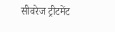सीवरेज ट्रीटमेंट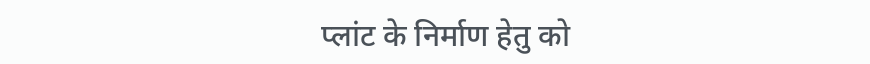प्लांट के निर्माण हेतु को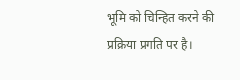भूमि को चिन्हित करने की प्रक्रिया प्रगति पर है।